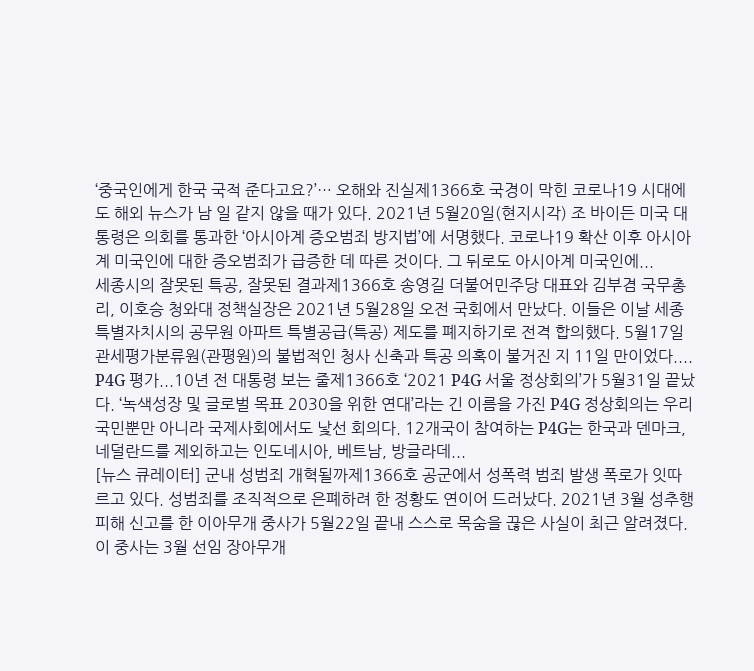‘중국인에게 한국 국적 준다고요?’… 오해와 진실제1366호 국경이 막힌 코로나19 시대에도 해외 뉴스가 남 일 같지 않을 때가 있다. 2021년 5월20일(현지시각) 조 바이든 미국 대통령은 의회를 통과한 ‘아시아계 증오범죄 방지법’에 서명했다. 코로나19 확산 이후 아시아계 미국인에 대한 증오범죄가 급증한 데 따른 것이다. 그 뒤로도 아시아계 미국인에...
세종시의 잘못된 특공, 잘못된 결과제1366호 송영길 더불어민주당 대표와 김부겸 국무총리, 이호승 청와대 정책실장은 2021년 5월28일 오전 국회에서 만났다. 이들은 이날 세종특별자치시의 공무원 아파트 특별공급(특공) 제도를 폐지하기로 전격 합의했다. 5월17일 관세평가분류원(관평원)의 불법적인 청사 신축과 특공 의혹이 불거진 지 11일 만이었다....
P4G 평가...10년 전 대통령 보는 줄제1366호 ‘2021 P4G 서울 정상회의’가 5월31일 끝났다. ‘녹색성장 및 글로벌 목표 2030을 위한 연대’라는 긴 이름을 가진 P4G 정상회의는 우리 국민뿐만 아니라 국제사회에서도 낯선 회의다. 12개국이 참여하는 P4G는 한국과 덴마크, 네덜란드를 제외하고는 인도네시아, 베트남, 방글라데...
[뉴스 큐레이터] 군내 성범죄 개혁될까제1366호 공군에서 성폭력 범죄 발생 폭로가 잇따르고 있다. 성범죄를 조직적으로 은폐하려 한 정황도 연이어 드러났다. 2021년 3월 성추행 피해 신고를 한 이아무개 중사가 5월22일 끝내 스스로 목숨을 끊은 사실이 최근 알려졌다. 이 중사는 3월 선임 장아무개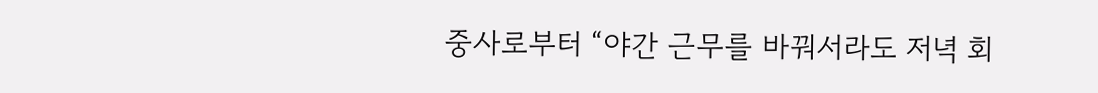중사로부터 “야간 근무를 바꿔서라도 저녁 회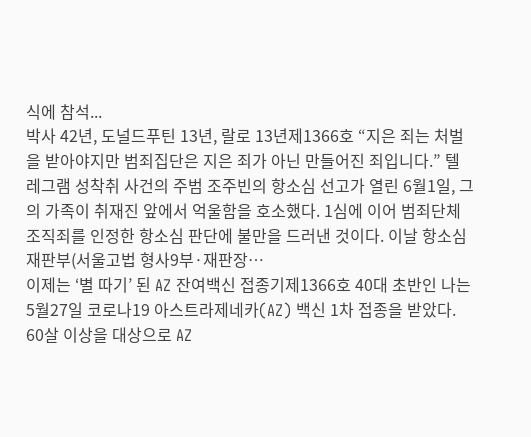식에 참석...
박사 42년, 도널드푸틴 13년, 랄로 13년제1366호 “지은 죄는 처벌을 받아야지만 범죄집단은 지은 죄가 아닌 만들어진 죄입니다.” 텔레그램 성착취 사건의 주범 조주빈의 항소심 선고가 열린 6월1일, 그의 가족이 취재진 앞에서 억울함을 호소했다. 1심에 이어 범죄단체조직죄를 인정한 항소심 판단에 불만을 드러낸 것이다. 이날 항소심 재판부(서울고법 형사9부·재판장…
이제는 ‘별 따기’ 된 AZ 잔여백신 접종기제1366호 40대 초반인 나는 5월27일 코로나19 아스트라제네카(AZ) 백신 1차 접종을 받았다. 60살 이상을 대상으로 AZ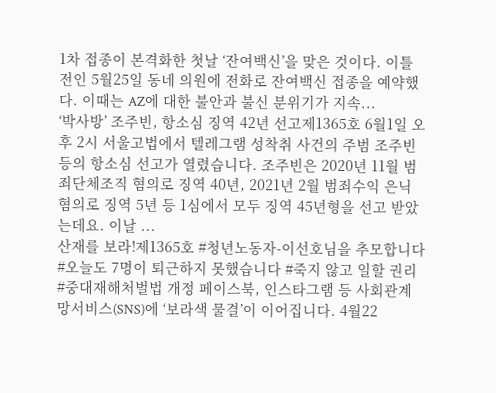1차 접종이 본격화한 첫날 ‘잔여백신’을 맞은 것이다. 이틀 전인 5월25일 동네 의원에 전화로 잔여백신 접종을 예약했다. 이때는 AZ에 대한 불안과 불신 분위기가 지속...
‘박사방’ 조주빈, 항소심 징역 42년 선고제1365호 6월1일 오후 2시 서울고법에서 텔레그램 성착취 사건의 주범 조주빈 등의 항소심 선고가 열렸습니다. 조주빈은 2020년 11월 범죄단체조직 혐의로 징역 40년, 2021년 2월 범죄수익 은닉 혐의로 징역 5년 등 1심에서 모두 징역 45년형을 선고 받았는데요. 이날 ...
산재를 보라!제1365호 #청년노동자-이선호님을 추모합니다 #오늘도 7명이 퇴근하지 못했습니다 #죽지 않고 일할 권리 #중대재해처벌법 개정 페이스북, 인스타그램 등 사회관계망서비스(SNS)에 ‘보라색 물결’이 이어집니다. 4월22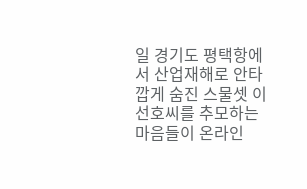일 경기도 평택항에서 산업재해로 안타깝게 숨진 스물셋 이선호씨를 추모하는 마음들이 온라인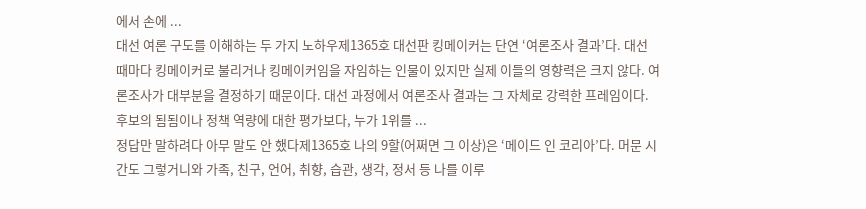에서 손에 ...
대선 여론 구도를 이해하는 두 가지 노하우제1365호 대선판 킹메이커는 단연 ‘여론조사 결과’다. 대선 때마다 킹메이커로 불리거나 킹메이커임을 자임하는 인물이 있지만 실제 이들의 영향력은 크지 않다. 여론조사가 대부분을 결정하기 때문이다. 대선 과정에서 여론조사 결과는 그 자체로 강력한 프레임이다. 후보의 됨됨이나 정책 역량에 대한 평가보다, 누가 1위를 ...
정답만 말하려다 아무 말도 안 했다제1365호 나의 9할(어쩌면 그 이상)은 ‘메이드 인 코리아’다. 머문 시간도 그렇거니와 가족, 친구, 언어, 취향, 습관, 생각, 정서 등 나를 이루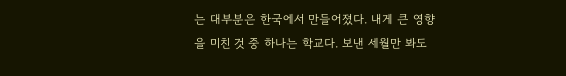는 대부분은 한국에서 만들어졌다. 내게 큰 영향을 미친 것 중 하나는 학교다. 보낸 세월만 봐도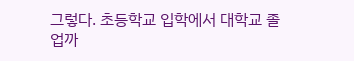그렇다. 초등학교 입학에서 대학교 졸업까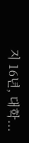지 16년, 대학...